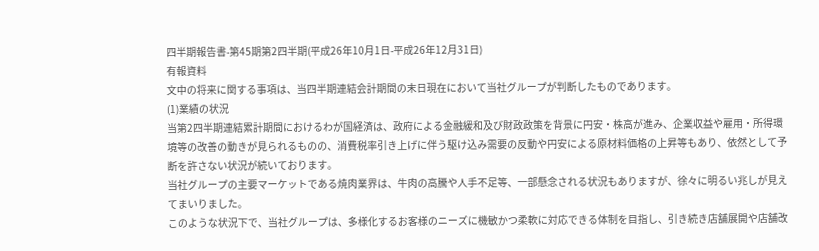四半期報告書-第45期第2四半期(平成26年10月1日-平成26年12月31日)
有報資料
文中の将来に関する事項は、当四半期連結会計期間の末日現在において当社グループが判断したものであります。
(1)業績の状況
当第2四半期連結累計期間におけるわが国経済は、政府による金融緩和及び財政政策を背景に円安・株高が進み、企業収益や雇用・所得環境等の改善の動きが見られるものの、消費税率引き上げに伴う駆け込み需要の反動や円安による原材料価格の上昇等もあり、依然として予断を許さない状況が続いております。
当社グループの主要マーケットである焼肉業界は、牛肉の高騰や人手不足等、一部懸念される状況もありますが、徐々に明るい兆しが見えてまいりました。
このような状況下で、当社グループは、多様化するお客様のニーズに機敏かつ柔軟に対応できる体制を目指し、引き続き店舗展開や店舗改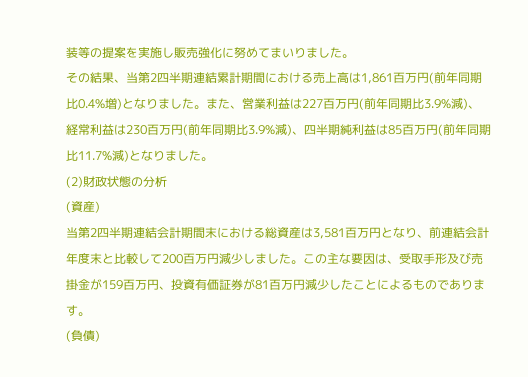装等の提案を実施し販売強化に努めてまいりました。
その結果、当第2四半期連結累計期間における売上高は1,861百万円(前年同期比0.4%増)となりました。また、営業利益は227百万円(前年同期比3.9%減)、経常利益は230百万円(前年同期比3.9%減)、四半期純利益は85百万円(前年同期比11.7%減)となりました。
(2)財政状態の分析
(資産)
当第2四半期連結会計期間末における総資産は3,581百万円となり、前連結会計年度末と比較して200百万円減少しました。この主な要因は、受取手形及び売掛金が159百万円、投資有価証券が81百万円減少したことによるものであります。
(負債)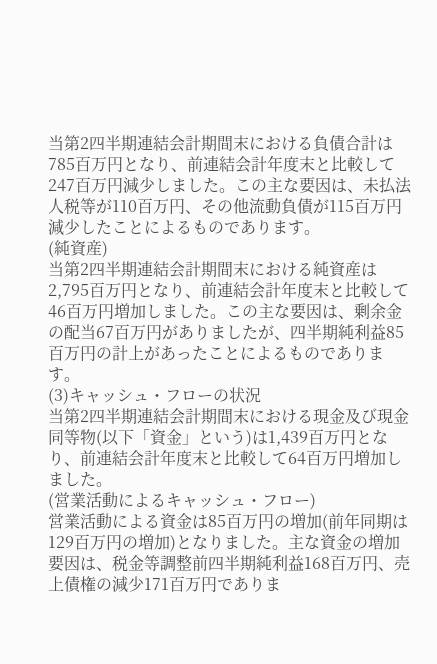当第2四半期連結会計期間末における負債合計は785百万円となり、前連結会計年度末と比較して247百万円減少しました。この主な要因は、未払法人税等が110百万円、その他流動負債が115百万円減少したことによるものであります。
(純資産)
当第2四半期連結会計期間末における純資産は2,795百万円となり、前連結会計年度末と比較して46百万円増加しました。この主な要因は、剰余金の配当67百万円がありましたが、四半期純利益85百万円の計上があったことによるものであります。
(3)キャッシュ・フローの状況
当第2四半期連結会計期間末における現金及び現金同等物(以下「資金」という)は1,439百万円となり、前連結会計年度末と比較して64百万円増加しました。
(営業活動によるキャッシュ・フロー)
営業活動による資金は85百万円の増加(前年同期は129百万円の増加)となりました。主な資金の増加要因は、税金等調整前四半期純利益168百万円、売上債権の減少171百万円でありま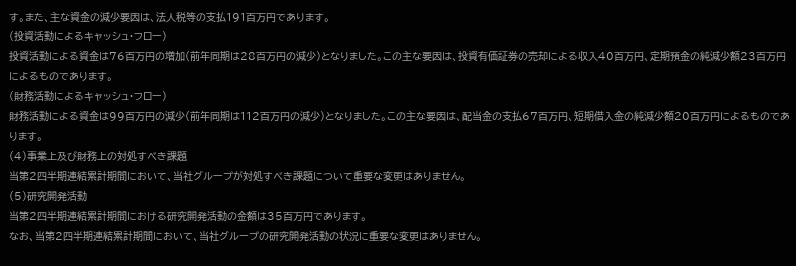す。また、主な資金の減少要因は、法人税等の支払191百万円であります。
(投資活動によるキャッシュ・フロー)
投資活動による資金は76百万円の増加(前年同期は28百万円の減少)となりました。この主な要因は、投資有価証券の売却による収入40百万円、定期預金の純減少額23百万円によるものであります。
(財務活動によるキャッシュ・フロー)
財務活動による資金は99百万円の減少(前年同期は112百万円の減少)となりました。この主な要因は、配当金の支払67百万円、短期借入金の純減少額20百万円によるものであります。
(4)事業上及び財務上の対処すべき課題
当第2四半期連結累計期間において、当社グループが対処すべき課題について重要な変更はありません。
(5)研究開発活動
当第2四半期連結累計期間における研究開発活動の金額は35百万円であります。
なお、当第2四半期連結累計期間において、当社グループの研究開発活動の状況に重要な変更はありません。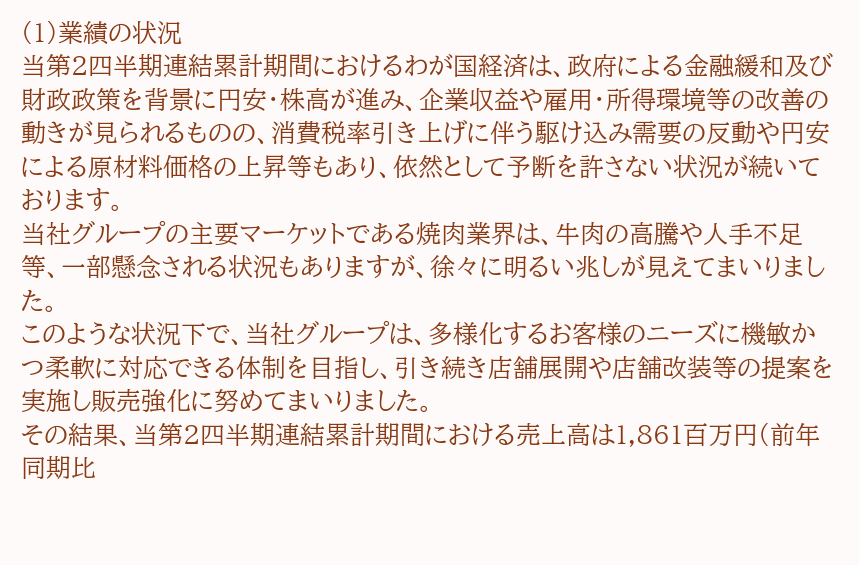(1)業績の状況
当第2四半期連結累計期間におけるわが国経済は、政府による金融緩和及び財政政策を背景に円安・株高が進み、企業収益や雇用・所得環境等の改善の動きが見られるものの、消費税率引き上げに伴う駆け込み需要の反動や円安による原材料価格の上昇等もあり、依然として予断を許さない状況が続いております。
当社グループの主要マーケットである焼肉業界は、牛肉の高騰や人手不足等、一部懸念される状況もありますが、徐々に明るい兆しが見えてまいりました。
このような状況下で、当社グループは、多様化するお客様のニーズに機敏かつ柔軟に対応できる体制を目指し、引き続き店舗展開や店舗改装等の提案を実施し販売強化に努めてまいりました。
その結果、当第2四半期連結累計期間における売上高は1,861百万円(前年同期比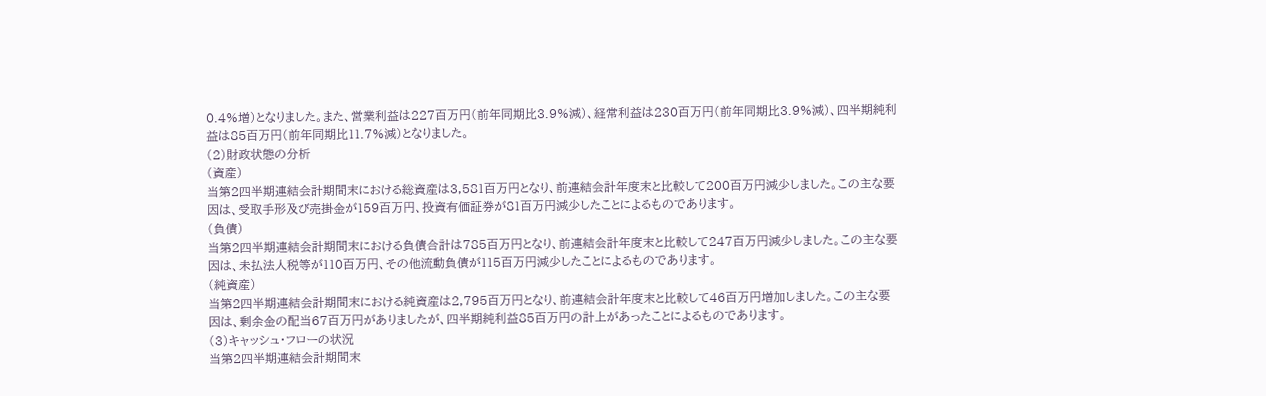0.4%増)となりました。また、営業利益は227百万円(前年同期比3.9%減)、経常利益は230百万円(前年同期比3.9%減)、四半期純利益は85百万円(前年同期比11.7%減)となりました。
(2)財政状態の分析
(資産)
当第2四半期連結会計期間末における総資産は3,581百万円となり、前連結会計年度末と比較して200百万円減少しました。この主な要因は、受取手形及び売掛金が159百万円、投資有価証券が81百万円減少したことによるものであります。
(負債)
当第2四半期連結会計期間末における負債合計は785百万円となり、前連結会計年度末と比較して247百万円減少しました。この主な要因は、未払法人税等が110百万円、その他流動負債が115百万円減少したことによるものであります。
(純資産)
当第2四半期連結会計期間末における純資産は2,795百万円となり、前連結会計年度末と比較して46百万円増加しました。この主な要因は、剰余金の配当67百万円がありましたが、四半期純利益85百万円の計上があったことによるものであります。
(3)キャッシュ・フローの状況
当第2四半期連結会計期間末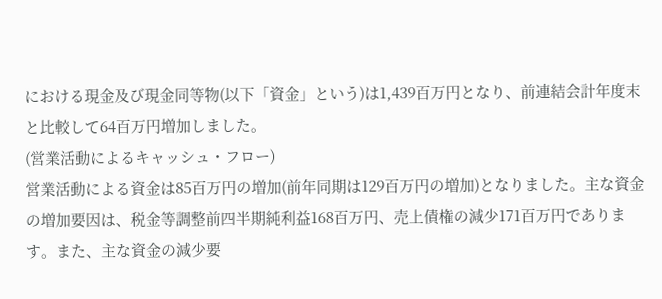における現金及び現金同等物(以下「資金」という)は1,439百万円となり、前連結会計年度末と比較して64百万円増加しました。
(営業活動によるキャッシュ・フロー)
営業活動による資金は85百万円の増加(前年同期は129百万円の増加)となりました。主な資金の増加要因は、税金等調整前四半期純利益168百万円、売上債権の減少171百万円であります。また、主な資金の減少要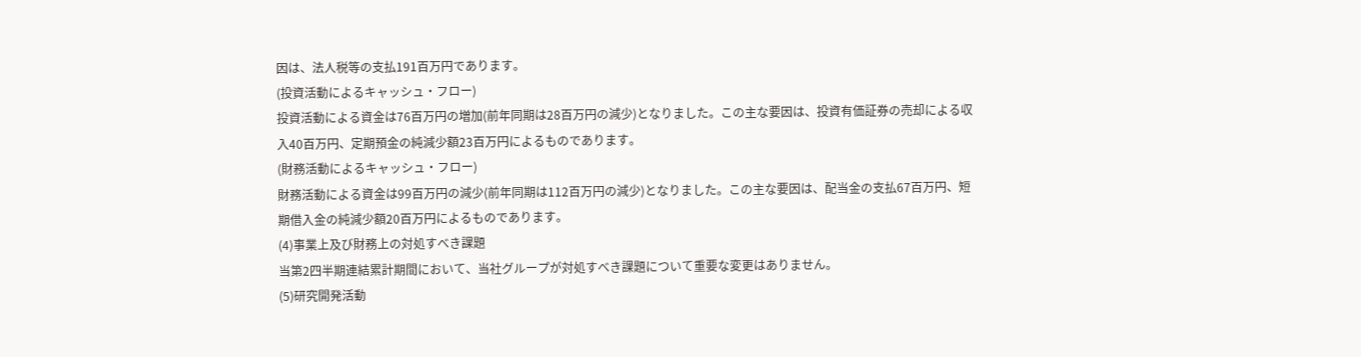因は、法人税等の支払191百万円であります。
(投資活動によるキャッシュ・フロー)
投資活動による資金は76百万円の増加(前年同期は28百万円の減少)となりました。この主な要因は、投資有価証券の売却による収入40百万円、定期預金の純減少額23百万円によるものであります。
(財務活動によるキャッシュ・フロー)
財務活動による資金は99百万円の減少(前年同期は112百万円の減少)となりました。この主な要因は、配当金の支払67百万円、短期借入金の純減少額20百万円によるものであります。
(4)事業上及び財務上の対処すべき課題
当第2四半期連結累計期間において、当社グループが対処すべき課題について重要な変更はありません。
(5)研究開発活動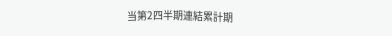当第2四半期連結累計期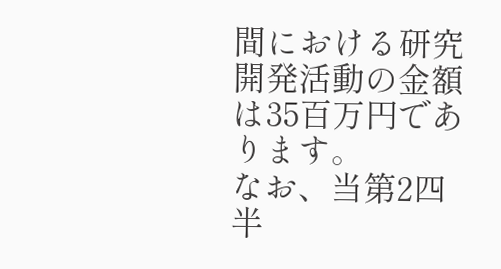間における研究開発活動の金額は35百万円であります。
なお、当第2四半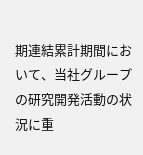期連結累計期間において、当社グループの研究開発活動の状況に重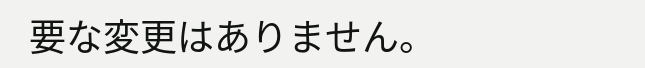要な変更はありません。